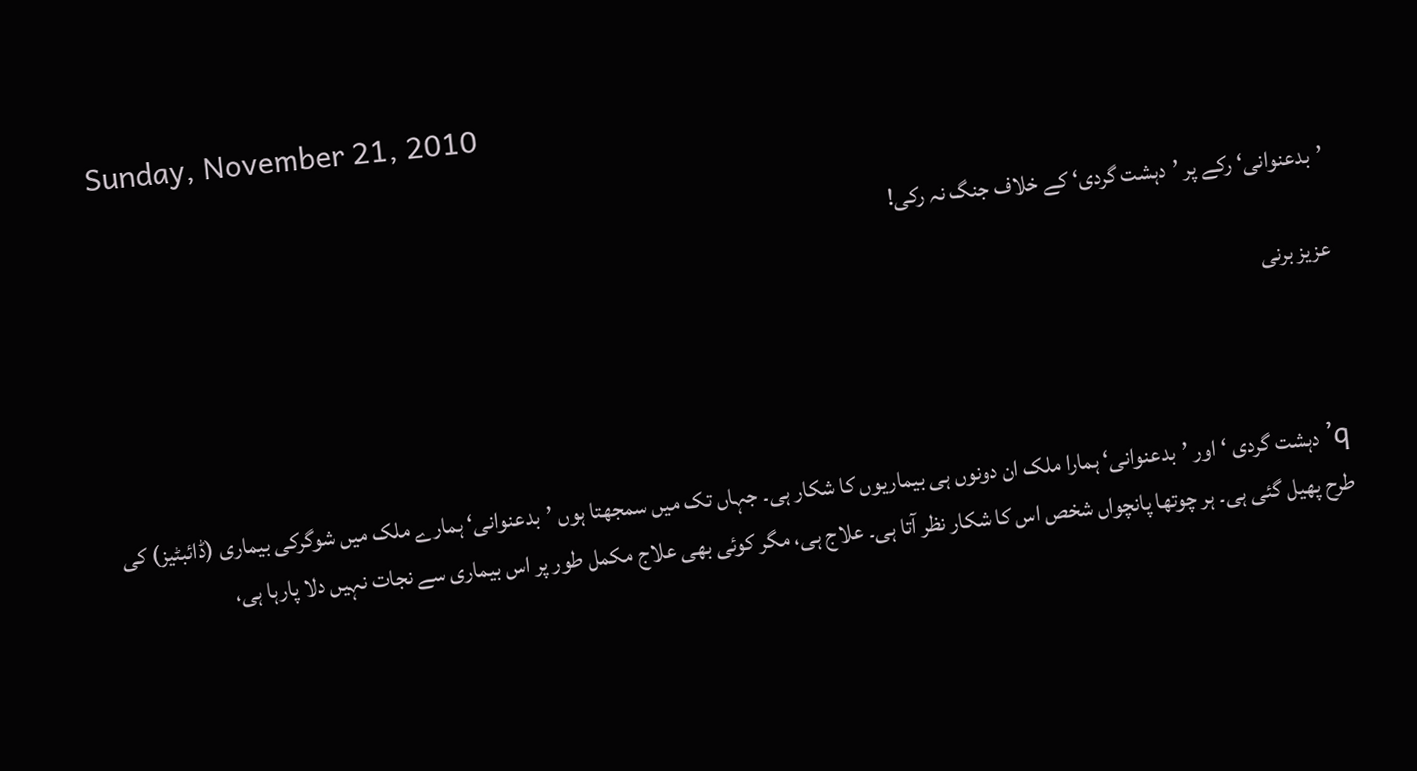Sunday, November 21, 2010

’بدعنوانی‘ رکے پر ’دہشت گردی‘ کے خلاف جنگ نہ رکی!

عزیز برنی



q’دہشت گردی ‘اور ’بدعنوانی‘ ہمارا ملک ان دونوں ہی بیماریوں کا شکار ہی۔ جہاں تک میں سمجھتا ہوں ’بدعنوانی‘ ہمارے ملک میں شوگرکی بیماری (ڈائبٹیز) کی طرح پھیل گئی ہی۔ ہر چوتھا پانچواں شخص اس کا شکار نظر آتا ہی۔ علاج ہی، مگر کوئی بھی علاج مکمل طور پر اس بیماری سے نجات نہیں دلا پارہا ہی،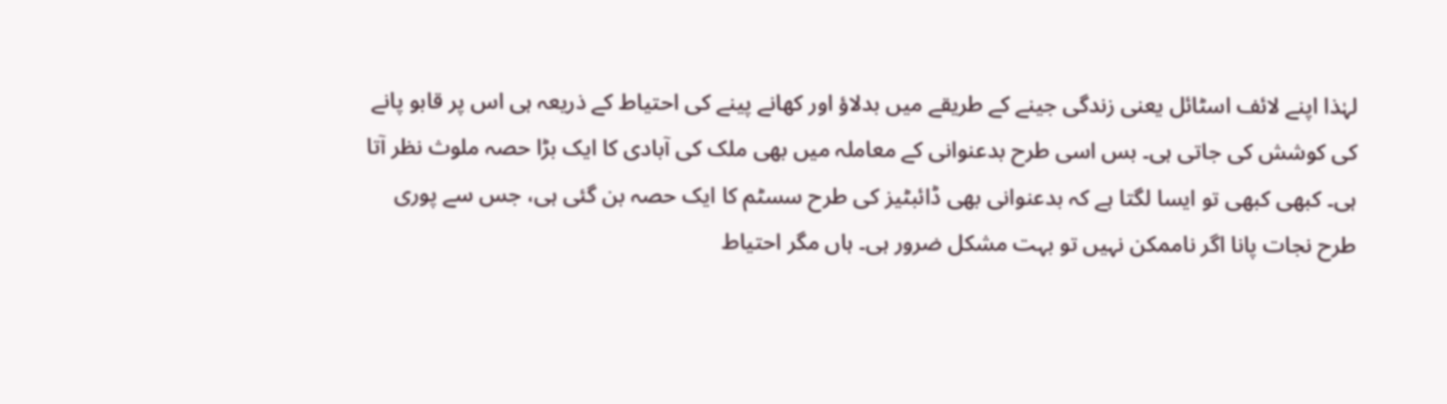لہٰذا اپنے لائف اسٹائل یعنی زندگی جینے کے طریقے میں بدلاؤ اور کھانے پینے کی احتیاط کے ذریعہ ہی اس پر قابو پانے کی کوشش کی جاتی ہی۔ بس اسی طرح بدعنوانی کے معاملہ میں بھی ملک کی آبادی کا ایک بڑا حصہ ملوث نظر آتا ہی۔ کبھی کبھی تو ایسا لگتا ہے کہ بدعنوانی بھی ڈائبٹیز کی طرح سسٹم کا ایک حصہ بن گئی ہی، جس سے پوری طرح نجات پانا اگر ناممکن نہیں تو بہت مشکل ضرور ہی۔ ہاں مگر احتیاط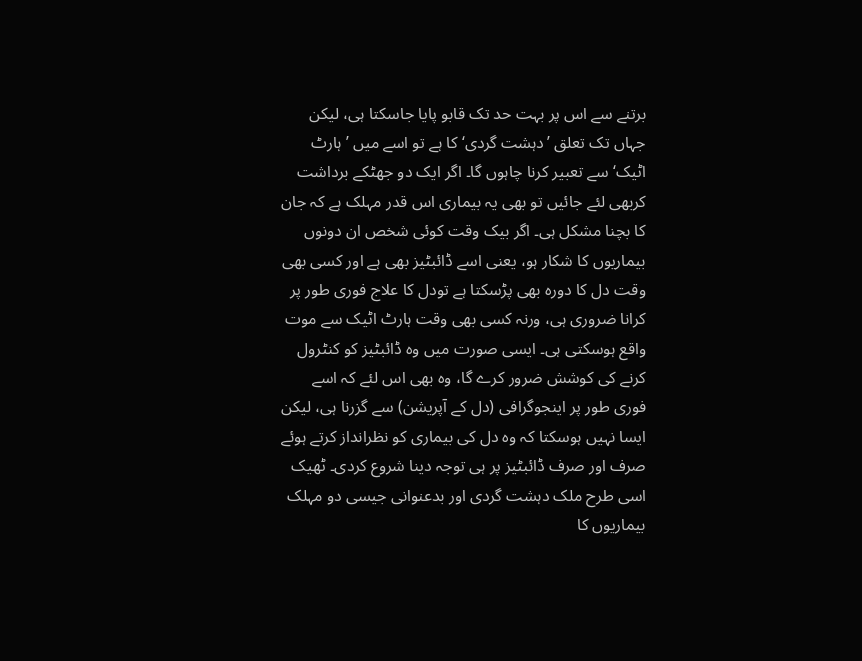برتنے سے اس پر بہت حد تک قابو پایا جاسکتا ہی، لیکن جہاں تک تعلق ’دہشت گردی‘ کا ہے تو اسے میں ’ہارٹ اٹیک‘ سے تعبیر کرنا چاہوں گا۔ اگر ایک دو جھٹکے برداشت کربھی لئے جائیں تو بھی یہ بیماری اس قدر مہلک ہے کہ جان کا بچنا مشکل ہی۔ اگر بیک وقت کوئی شخص ان دونوں بیماریوں کا شکار ہو، یعنی اسے ڈائبٹیز بھی ہے اور کسی بھی وقت دل کا دورہ بھی پڑسکتا ہے تودل کا علاج فوری طور پر کرانا ضروری ہی، ورنہ کسی بھی وقت ہارٹ اٹیک سے موت واقع ہوسکتی ہی۔ ایسی صورت میں وہ ڈائبٹیز کو کنٹرول کرنے کی کوشش ضرور کرے گا، وہ بھی اس لئے کہ اسے فوری طور پر اینجوگرافی (دل کے آپریشن) سے گزرنا ہی، لیکن ایسا نہیں ہوسکتا کہ وہ دل کی بیماری کو نظرانداز کرتے ہوئے صرف اور صرف ڈائبٹیز پر ہی توجہ دینا شروع کردی۔ ٹھیک اسی طرح ملک دہشت گردی اور بدعنوانی جیسی دو مہلک بیماریوں کا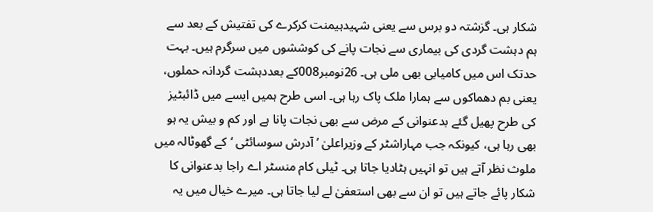شکار ہی۔ گزشتہ دو برس سے یعنی شہیدہیمنت کرکرے کی تفتیش کے بعد سے ہم دہشت گردی کی بیماری سے نجات پانے کی کوششوں میں سرگرم ہیں۔ بہت حدتک اس میں کامیابی بھی ملی ہی۔ 26نومبر008کے بعددہشت گردانہ حملوں، یعنی بم دھماکوں سے ہمارا ملک پاک رہا ہی۔ اسی طرح ہمیں ایسے میں ڈائبٹیز کی طرح پھیل گئے بدعنوانی کے مرض سے بھی نجات پانا ہے اور کم و بیش یہ ہو بھی رہا ہی، کیونکہ جب مہاراشٹر کے وزیراعلیٰ ’آدرش سوسائٹی ‘کے گھوٹالہ میں ملوث نظر آتے ہیں تو انہیں ہٹادیا جاتا ہی۔ ٹیلی کام منسٹر اے راجا بدعنوانی کا شکار پائے جاتے ہیں تو ان سے بھی استعفیٰ لے لیا جاتا ہی۔ میرے خیال میں یہ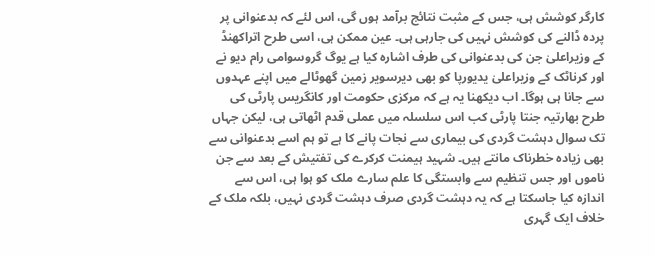کارگر کوشش ہی، جس کے مثبت نتائج برآمد ہوں گی، اس لئے کہ بدعنوانی پر پردہ ڈالنے کی کوشش نہیں کی جارہی ہی۔ عین ممکن ہی، اسی طرح اتراکھنڈ کے وزیراعلیٰ جن کی بدعنوانی کی طرف اشارہ کیا ہے یوگ گروسوامی رام دیو نے اور کرناٹک کے وزیراعلیٰ یدیورپا کو بھی دیرسویر زمین گھوٹالے میں اپنے عہدوں سے جانا ہی ہوگا۔ اب دیکھنا یہ ہے کہ مرکزی حکومت اور کانگریس پارٹی کی طرح بھارتیہ جنتا پارٹی کب اس سلسلہ میں عملی قدم اٹھاتی ہی، لیکن جہاں تک سوال دہشت گردی کی بیماری سے نجات پانے کا ہے تو ہم اسے بدعنوانی سے بھی زیادہ خطرناک مانتے ہیں۔ شہید ہیمنت کرکرے کی تفتیش کے بعد سے جن ناموں اور جس تنظیم سے وابستگی کا علم سارے ملک کو ہوا ہی، اس سے اندازہ کیا جاسکتا ہے کہ یہ دہشت گردی صرف دہشت گردی نہیں، بلکہ ملک کے خلاف ایک گہری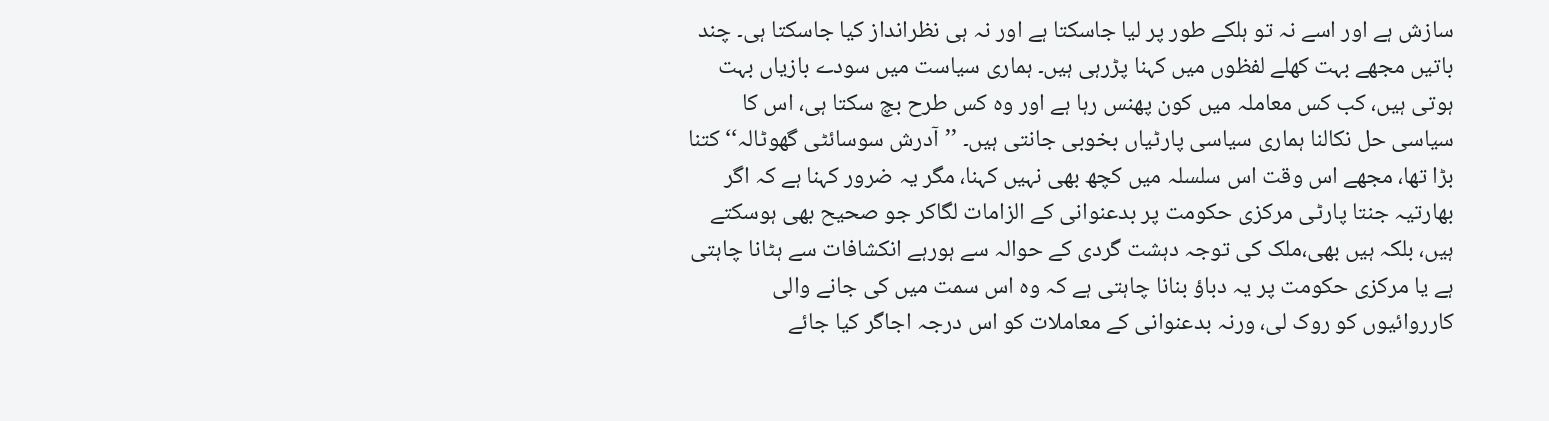سازش ہے اور اسے نہ تو ہلکے طور پر لیا جاسکتا ہے اور نہ ہی نظرانداز کیا جاسکتا ہی۔ چند باتیں مجھے بہت کھلے لفظوں میں کہنا پڑرہی ہیں۔ ہماری سیاست میں سودے بازیاں بہت ہوتی ہیں، کب کس معاملہ میں کون پھنس رہا ہے اور وہ کس طرح بچ سکتا ہی، اس کا سیاسی حل نکالنا ہماری سیاسی پارٹیاں بخوبی جانتی ہیں۔ ’’آدرش سوسائٹی گھوٹالہ‘‘ کتنا بڑا تھا، مجھے اس وقت اس سلسلہ میں کچھ بھی نہیں کہنا، مگر یہ ضرور کہنا ہے کہ اگر بھارتیہ جنتا پارٹی مرکزی حکومت پر بدعنوانی کے الزامات لگاکر جو صحیح بھی ہوسکتے ہیں، بلکہ ہیں بھی،ملک کی توجہ دہشت گردی کے حوالہ سے ہورہے انکشافات سے ہٹانا چاہتی ہے یا مرکزی حکومت پر یہ دباؤ بنانا چاہتی ہے کہ وہ اس سمت میں کی جانے والی کارروائیوں کو روک لی، ورنہ بدعنوانی کے معاملات کو اس درجہ اجاگر کیا جائے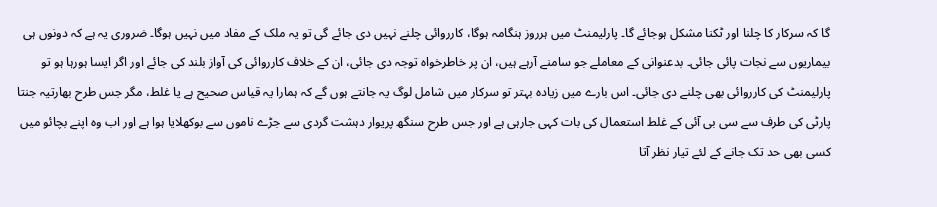گا کہ سرکار کا چلنا اور ٹکنا مشکل ہوجائے گا۔ پارلیمنٹ میں ہرروز ہنگامہ ہوگا، کارروائی چلنے نہیں دی جائے گی تو یہ ملک کے مفاد میں نہیں ہوگا۔ ضروری یہ ہے کہ دونوں ہی بیماریوں سے نجات پائی جائی۔ بدعنوانی کے معاملے جو سامنے آرہے ہیں، ان پر خاطرخواہ توجہ دی جائی، ان کے خلاف کارروائی کی آواز بلند کی جائے اور اگر ایسا ہورہا ہو تو پارلیمنٹ کی کارروائی بھی چلنے دی جائی۔ اس بارے میں زیادہ بہتر تو سرکار میں شامل لوگ یہ جانتے ہوں گے کہ ہمارا یہ قیاس صحیح ہے یا غلط، مگر جس طرح بھارتیہ جنتا پارٹی کی طرف سے سی بی آئی کے غلط استعمال کی بات کہی جارہی ہے اور جس طرح سنگھ پریوار دہشت گردی سے جڑے ناموں سے بوکھلایا ہوا ہے اور اب وہ اپنے بچائو میں کسی بھی حد تک جانے کے لئے تیار نظر آتا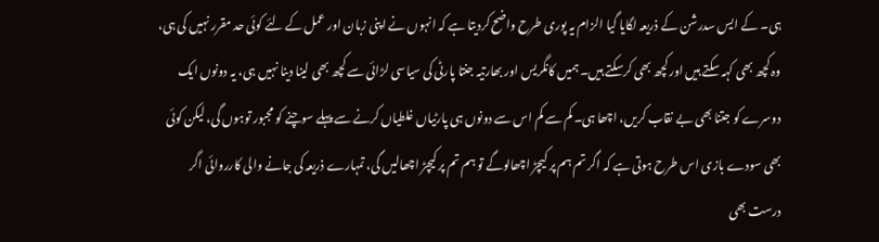ہی۔ کے ایس سدرشن کے ذریعہ لگایا گیا الزام یہ پوری طرح واضح کردیتا ہے کہ انہوں نے اپنی زبان اور عمل کے لئے کوئی حد مقرر نہیں کی ہی، وہ کچھ بھی کہہ سکتے ہیں اور کچھ بھی کرسکتے ہیں۔ ہمیں کانگریس اور بھارتیہ جنتا پارٹی کی سیاسی لڑائی سے کچھ بھی لینا دینا نہیں ہی، یہ دونوں ایک دوسرے کو جتنا بھی بے نقاب کریں، اچھا ہی۔ کم سے کم اس سے دونوں ہی پارٹیاں غلطیاں کرنے سے پہلے سوچنے کو مجبور توہوں گی، لیکن کوئی بھی سودے بازی اس طرح ہوتی ہے کہ اگر تم ہم پر کیچڑ اچھالوگے تو ہم تم پر کیچڑ اچھالیں گی، تمہارے ذریعہ کی جانے والی کارروائی اگر درست بھی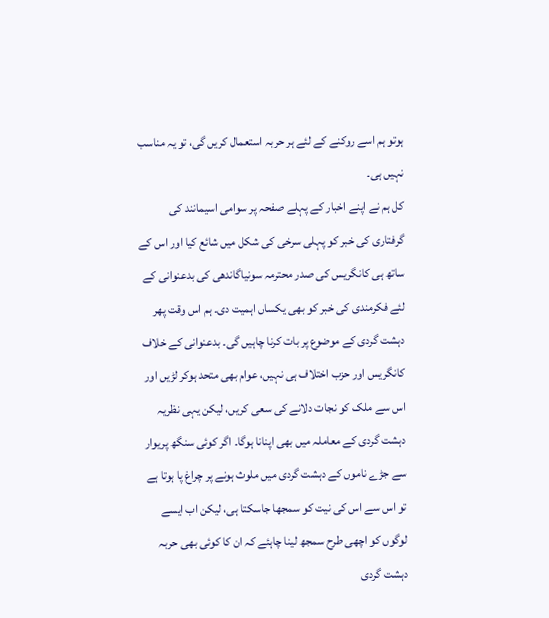ہوتو ہم اسے روکنے کے لئے ہر حربہ استعمال کریں گی، تو یہ مناسب نہیں ہی۔
کل ہم نے اپنے اخبار کے پہلے صفحہ پر سوامی اسیمانند کی گرفتاری کی خبر کو پہلی سرخی کی شکل میں شائع کیا اور اس کے ساتھ ہی کانگریس کی صدر محترمہ سونیاگاندھی کی بدعنوانی کے لئے فکرمندی کی خبر کو بھی یکساں اہمیت دی۔ ہم اس وقت پھر دہشت گردی کے موضوع پر بات کرنا چاہیں گی۔ بدعنوانی کے خلاف کانگریس اور حزب اختلاف ہی نہیں، عوام بھی متحد ہوکر لڑیں اور اس سے ملک کو نجات دلانے کی سعی کریں، لیکن یہی نظریہ دہشت گردی کے معاملہ میں بھی اپنانا ہوگا۔ اگر کوئی سنگھ پریوار سے جڑے ناموں کے دہشت گردی میں ملوث ہونے پر چراغ پا ہوتا ہے تو اس سے اس کی نیت کو سمجھا جاسکتا ہی، لیکن اب ایسے لوگوں کو اچھی طرح سمجھ لینا چاہئے کہ ان کا کوئی بھی حربہ دہشت گردی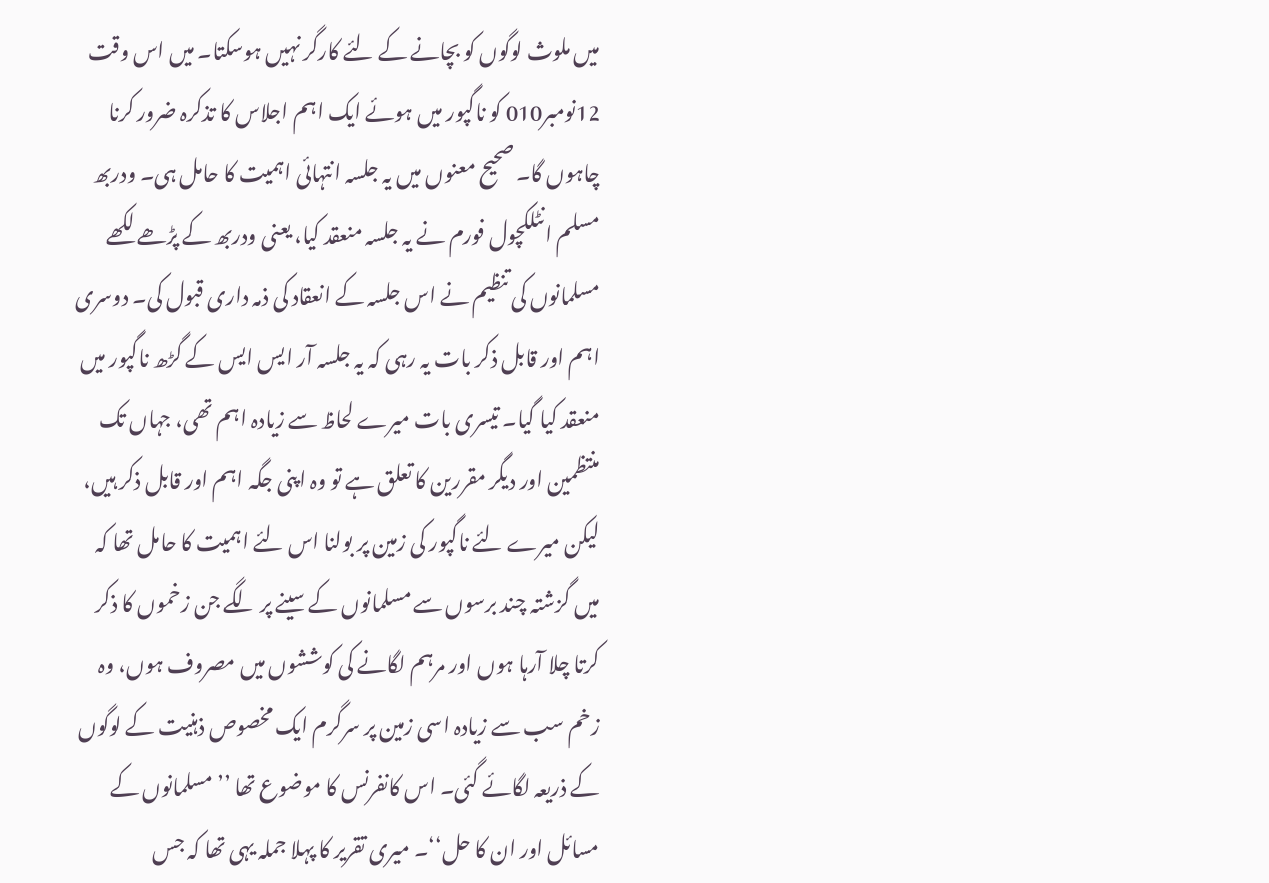میں ملوث لوگوں کو بچانے کے لئے کارگر نہیں ہوسکتا۔ میں اس وقت 12نومبر010 کو ناگپور میں ہوئے ایک اہم اجلاس کا تذکرہ ضرور کرنا چاہوں گا۔ صحیح معنوں میں یہ جلسہ انتہائی اہمیت کا حامل ہی۔ ودربھ مسلم انٹلکچول فورم نے یہ جلسہ منعقد کیا، یعنی ودربھ کے پڑھے لکھے مسلمانوں کی تنظیم نے اس جلسہ کے انعقاد کی ذمہ داری قبول کی۔ دوسری اہم اور قابل ذکر بات یہ رہی کہ یہ جلسہ آر ایس ایس کے گڑھ ناگپور میں منعقد کیا گیا۔ تیسری بات میرے لحاظ سے زیادہ اہم تھی، جہاں تک منتظمین اور دیگر مقررین کا تعلق ہے تو وہ اپنی جگہ اہم اور قابل ذکر ہیں، لیکن میرے لئے ناگپور کی زمین پر بولنا اس لئے اہمیت کا حامل تھا کہ میں گزشتہ چند برسوں سے مسلمانوں کے سینے پر لگے جن زخموں کا ذکر کرتا چلا آرہا ہوں اور مرہم لگانے کی کوششوں میں مصروف ہوں، وہ زخم سب سے زیادہ اسی زمین پر سرگرم ایک مخصوص ذہنیت کے لوگوں کے ذریعہ لگائے گئی۔ اس کانفرنس کا موضوع تھا ’’مسلمانوں کے مسائل اور ان کا حل‘‘۔ میری تقریر کا پہلا جملہ یہی تھا کہ جس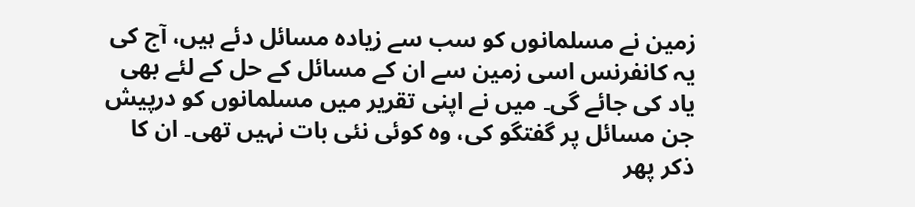زمین نے مسلمانوں کو سب سے زیادہ مسائل دئے ہیں، آج کی یہ کانفرنس اسی زمین سے ان کے مسائل کے حل کے لئے بھی یاد کی جائے گی۔ میں نے اپنی تقریر میں مسلمانوں کو درپیش جن مسائل پر گفتگو کی، وہ کوئی نئی بات نہیں تھی۔ ان کا ذکر پھر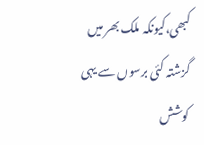کبھی،کیونکہ ملک بھر میں گزشتہ کئی برسوں سے یہی کوشش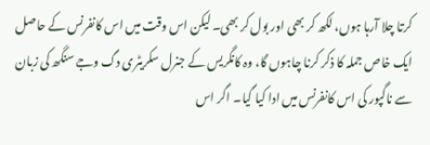کرتا چلا آرہا ہوں، لکھ کر بھی اور بول کر بھی۔ لیکن اس وقت میں اس کانفرنس کے حاصل ایک خاص جملہ کا ذکر کرنا چاہوں گا، وہ کانگریس کے جنرل سکریٹری دگ وجے سنگھ کی زبان سے ناگپور کی اس کانفرنس میں ادا کیا گیا۔ اگر اس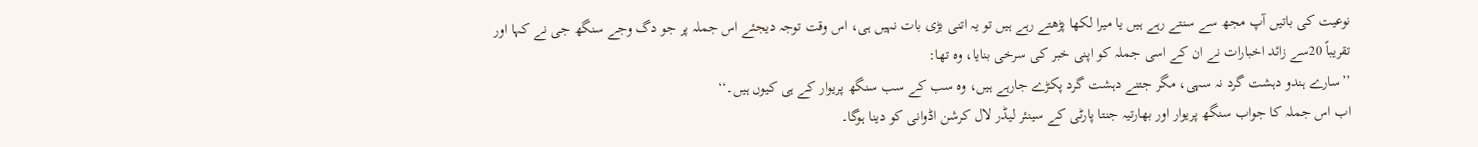نوعیت کی باتیں آپ مجھ سے سنتے رہے ہیں یا میرا لکھا پڑھتے رہے ہیں تو یہ اتنی بڑی بات نہیں ہی، اس وقت توجہ دیجئے اس جملہ پر جو دگ وجے سنگھ جی نے کہا اور تقریباً 20سے زائد اخبارات نے ان کے اسی جملہ کو اپنی خبر کی سرخی بنایا، وہ تھا:
’’سارے ہندو دہشت گرد نہ سہی، مگر جتنے دہشت گرد پکڑے جارہے ہیں، وہ سب کے سب سنگھ پریوار کے ہی کیوں ہیں۔‘‘
اب اس جملہ کا جواب سنگھ پریوار اور بھارتیہ جنتا پارٹی کے سینئر لیڈر لال کرشن اڈوانی کو دینا ہوگا۔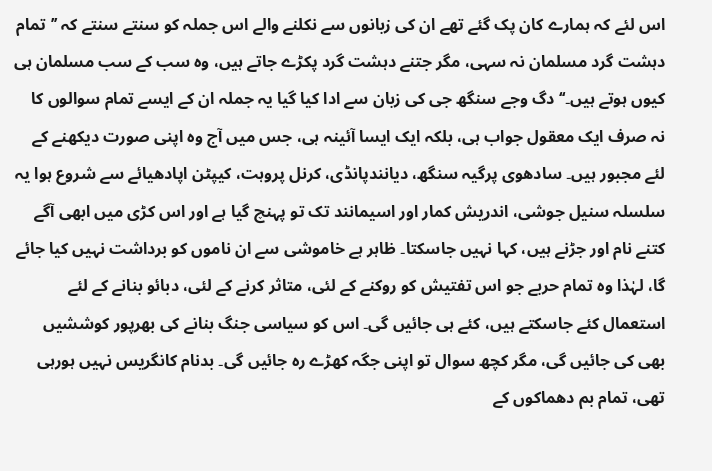اس لئے کہ ہمارے کان پک گئے تھے ان کی زبانوں سے نکلنے والے اس جملہ کو سنتے سنتے کہ ’’تمام دہشت گرد مسلمان نہ سہی، مگر جتنے دہشت گرد پکڑے جاتے ہیں، وہ سب کے سب مسلمان ہی کیوں ہوتے ہیں۔‘‘ دگ وجے سنگھ جی کی زبان سے ادا کیا گیا یہ جملہ ان کے ایسے تمام سوالوں کا نہ صرف ایک معقول جواب ہی، بلکہ ایک ایسا آئینہ ہی، جس میں آج وہ اپنی صورت دیکھنے کے لئے مجبور ہیں۔ سادھوی پرگیہ سنگھ، دیانندپانڈی، کرنل پروہت، کیپٹن اپادھیائے سے شروع ہوا یہ سلسلہ سنیل جوشی، اندریش کمار اور اسیمانند تک تو پہنچ گیا ہے اور اس کڑی میں ابھی آگے کتنے نام اور جڑنے ہیں، کہا نہیں جاسکتا۔ ظاہر ہے خاموشی سے ان ناموں کو برداشت نہیں کیا جائے گا، لہٰذا وہ تمام حربے جو اس تفتیش کو روکنے کے لئی، متاثر کرنے کے لئی، دبائو بنانے کے لئے استعمال کئے جاسکتے ہیں، کئے ہی جائیں گی۔ اس کو سیاسی جنگ بنانے کی بھرپور کوششیں بھی کی جائیں گی، مگر کچھ سوال تو اپنی جگہ کھڑے رہ جائیں گی۔ بدنام کانگریس نہیں ہورہی تھی، تمام بم دھماکوں کے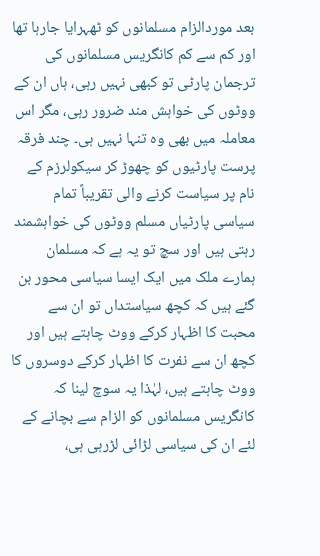بعد موردالزام مسلمانوں کو ٹھہرایا جارہا تھا اور کم سے کم کانگریس مسلمانوں کی ترجمان پارٹی تو کبھی نہیں رہی، ہاں ان کے ووٹوں کی خواہش مند ضرور رہی، مگر اس معاملہ میں بھی وہ تنہا نہیں ہی۔ چند فرقہ پرست پارٹیوں کو چھوڑ کر سیکولرزم کے نام پر سیاست کرنے والی تقریباً تمام سیاسی پارٹیاں مسلم ووٹوں کی خواہشمند رہتی ہیں اور سچ تو یہ ہے کہ مسلمان ہمارے ملک میں ایک ایسا سیاسی محور بن گئے ہیں کہ کچھ سیاستداں تو ان سے محبت کا اظہار کرکے ووٹ چاہتے ہیں اور کچھ ان سے نفرت کا اظہار کرکے دوسروں کا ووٹ چاہتے ہیں، لہٰذا یہ سوچ لینا کہ کانگریس مسلمانوں کو الزام سے بچانے کے لئے ان کی سیاسی لڑائی لڑرہی ہی،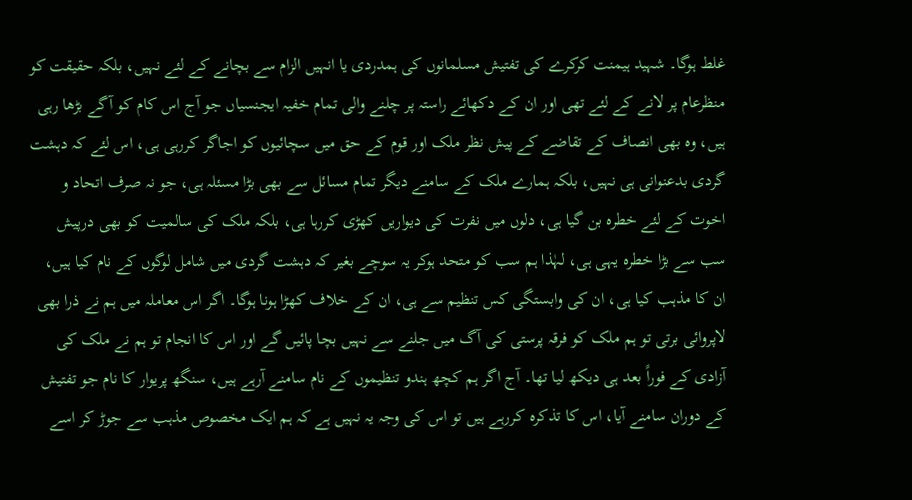غلط ہوگا۔ شہید ہیمنت کرکرے کی تفتیش مسلمانوں کی ہمدردی یا انہیں الزام سے بچانے کے لئے نہیں، بلکہ حقیقت کو منظرعام پر لانے کے لئے تھی اور ان کے دکھائے راستہ پر چلنے والی تمام خفیہ ایجنسیاں جو آج اس کام کو آگے بڑھا رہی ہیں، وہ بھی انصاف کے تقاضے کے پیش نظر ملک اور قوم کے حق میں سچائیوں کو اجاگر کررہی ہی، اس لئے کہ دہشت گردی بدعنوانی ہی نہیں، بلکہ ہمارے ملک کے سامنے دیگر تمام مسائل سے بھی بڑا مسئلہ ہی، جو نہ صرف اتحاد و اخوت کے لئے خطرہ بن گیا ہی، دلوں میں نفرت کی دیواریں کھڑی کررہا ہی، بلکہ ملک کی سالمیت کو بھی درپیش سب سے بڑا خطرہ یہی ہی، لہٰذا ہم سب کو متحد ہوکر یہ سوچے بغیر کہ دہشت گردی میں شامل لوگوں کے نام کیا ہیں، ان کا مذہب کیا ہی، ان کی وابستگی کس تنظیم سے ہی، ان کے خلاف کھڑا ہونا ہوگا۔ اگر اس معاملہ میں ہم نے ذرا بھی لاپروائی برتی تو ہم ملک کو فرقہ پرستی کی آگ میں جلنے سے نہیں بچا پائیں گے اور اس کا انجام تو ہم نے ملک کی آزادی کے فوراً بعد ہی دیکھ لیا تھا۔ آج اگر ہم کچھ ہندو تنظیموں کے نام سامنے آرہے ہیں، سنگھ پریوار کا نام جو تفتیش کے دوران سامنے آیا، اس کا تذکرہ کررہے ہیں تو اس کی وجہ یہ نہیں ہے کہ ہم ایک مخصوص مذہب سے جوڑ کر اسے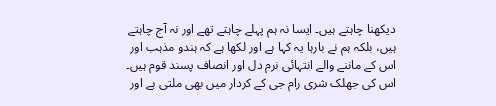دیکھنا چاہتے ہیں۔ ایسا نہ ہم پہلے چاہتے تھے اور نہ آج چاہتے ہیں، بلکہ ہم نے بارہا یہ کہا ہے اور لکھا ہے کہ ہندو مذہب اور اس کے ماننے والے انتہائی نرم دل اور انصاف پسند قوم ہیں۔ اس کی جھلک شری رام جی کے کردار میں بھی ملتی ہے اور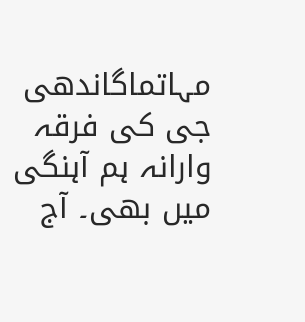مہاتماگاندھی جی کی فرقہ وارانہ ہم آہنگی میں بھی۔ آج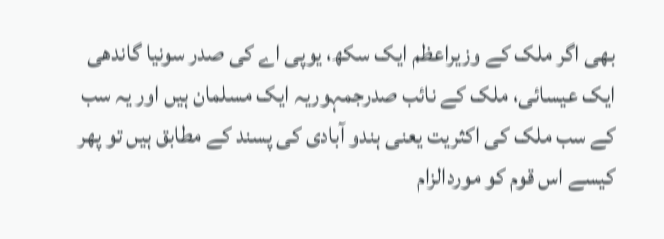بھی اگر ملک کے وزیراعظم ایک سکھ، یوپی اے کی صدر سونیا گاندھی ایک عیسائی، ملک کے نائب صدرجمہوریہ ایک مسلمان ہیں اور یہ سب کے سب ملک کی اکثریت یعنی ہندو آبادی کی پسند کے مطابق ہیں تو پھر کیسے اس قوم کو موردالزام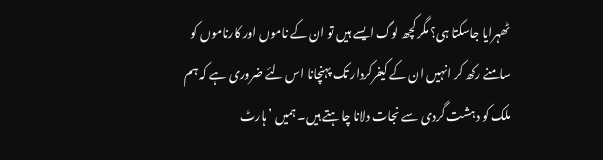ٹھہرایا جاسکتا ہی؟ مگر کچھ لوگ ایسے ہیں تو ان کے ناموں اور کارناموں کو سامنے رکھ کر انہیں ان کے کیفرکردار تک پہنچانا اس لئے ضروری ہے کہ ہم ملک کو دہشت گردی سے نجات دلانا چاہتے ہیں۔ ہمیں ’ہارٹ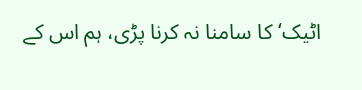اٹیک‘ کا سامنا نہ کرنا پڑی، ہم اس کے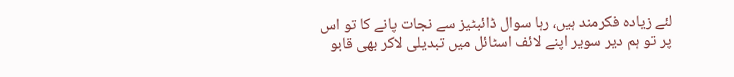لئے زیادہ فکرمند ہیں، رہا سوال ڈائبٹیز سے نجات پانے کا تو اس پر تو ہم دیر سویر اپنے لائف اسٹائل میں تبدیلی لاکر بھی قابو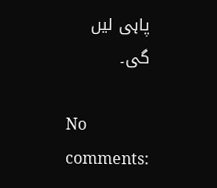پاہی لیں گی۔

No comments: